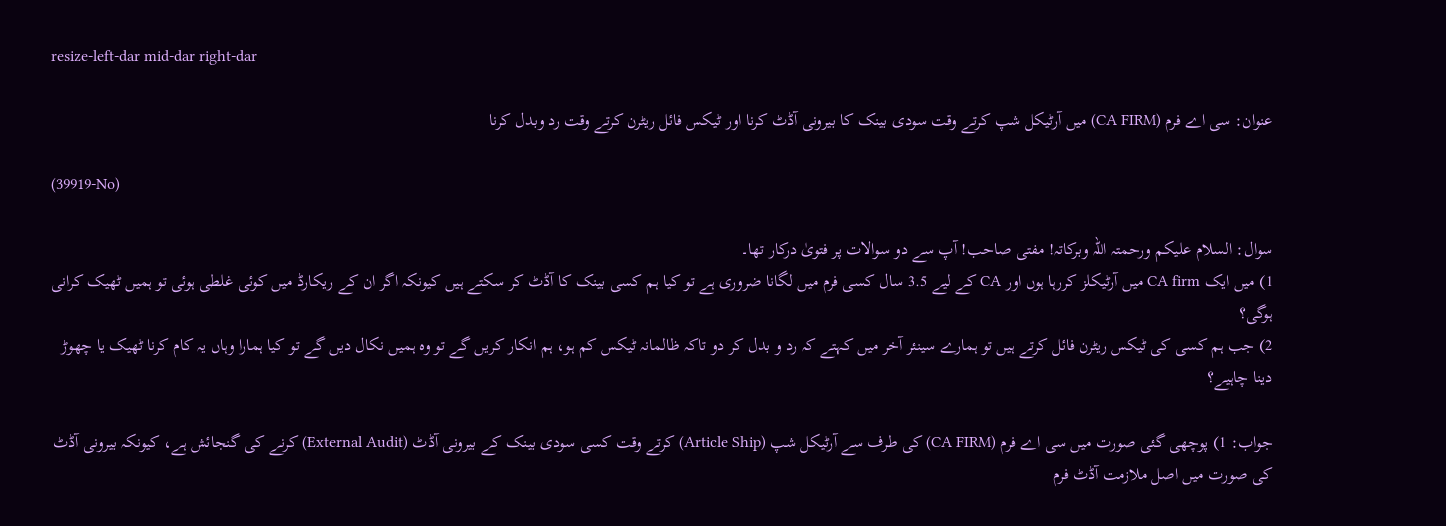resize-left-dar mid-dar right-dar

عنوان: سی اے فرم (CA FIRM) میں آرٹیکل شپ کرتے وقت سودی بینک کا بیرونی آڈٹ کرنا اور ٹیکس فائل ریٹرن کرتے وقت رد وبدل کرنا

(39919-No)

سوال: السلام علیکم ورحمتہ اللہ وبرکاتہ! مفتی صاحب! آپ سے دو سوالات پر فتویٰ درکار تھا۔
1) میں ایک CA firm میں آرٹیکلز کررہا ہوں اور CA کے لیے 3.5 سال کسی فرم میں لگانا ضروری ہے تو کیا ہم کسی بینک کا آڈٹ کر سکتے ہیں کیونکہ اگر ان کے ریکارڈ میں کوئی غلطی ہوئی تو ہمیں ٹھیک کرانی ہوگی؟
2) جب ہم کسی کی ٹیکس ریٹرن فائل کرتے ہیں تو ہمارے سینئر آخر میں کہتے کہ رد و بدل کر دو تاکہ ظالمانہ ٹیکس کم ہو، ہم انکار کریں گے تو وہ ہمیں نکال دیں گے تو کیا ہمارا وہاں یہ کام کرنا ٹھیک یا چھوڑ دینا چاہیے؟

جواب: 1) پوچھی گئی صورت میں سی اے فرم (CA FIRM) کی طرف سے آرٹیکل شپ (Article Ship) کرتے وقت کسی سودی بینک کے بیرونی آڈٹ (External Audit) کرنے کی گنجائش ہے، کیونکہ بیرونی آڈٹ کی صورت میں اصل ملازمت آڈٹ فرم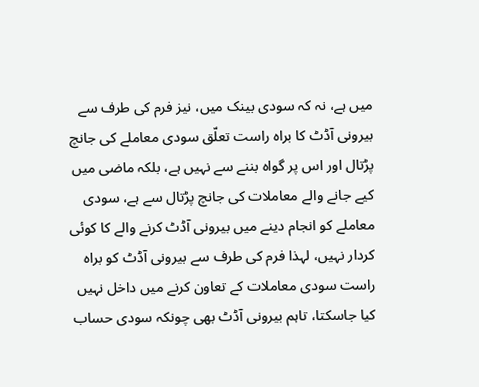میں ہے، نہ کہ سودی بینک میں، نیز فرم کی طرف سے بیرونی آڈٹ کا براہ راست تعلّق سودی معاملے کی جانچ پڑتال اور اس پر گواہ بننے سے نہیں ہے، بلکہ ماضی میں کیے جانے والے معاملات کی جانچ پڑتال سے ہے، سودی معاملے کو انجام دینے میں بیرونی آڈٹ کرنے والے کا کوئی کردار نہیں، لہذا فرم کی طرف سے بیرونی آڈٹ کو براہ راست سودی معاملات کے تعاون کرنے میں داخل نہیں کیا جاسکتا، تاہم بیرونی آڈٹ بھی چونکہ سودی حساب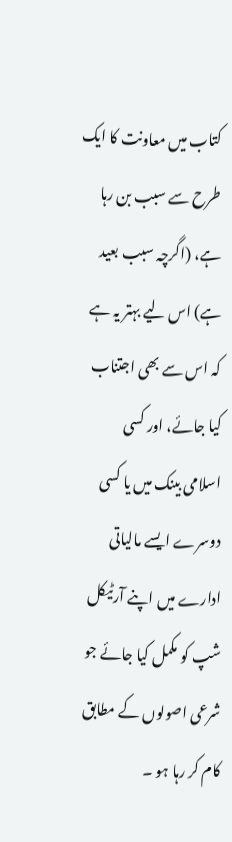کتاب میں معاونت کا ایک طرح سے سبب بن رہا ہے، (اگرچہ سبب بعید ہے) اس لیے بہتر یہ ہے کہ اس سے بھی اجتناب کیا جائے، اور کسی اسلامی بینک میں یا کسی دوسرے ایسے مالیاتی ادارے میں اپنے آرٹیکل شپ کو مکمل کیا جائے جو شرعی اصولوں کے مطابق کام کر رہا ہو ۔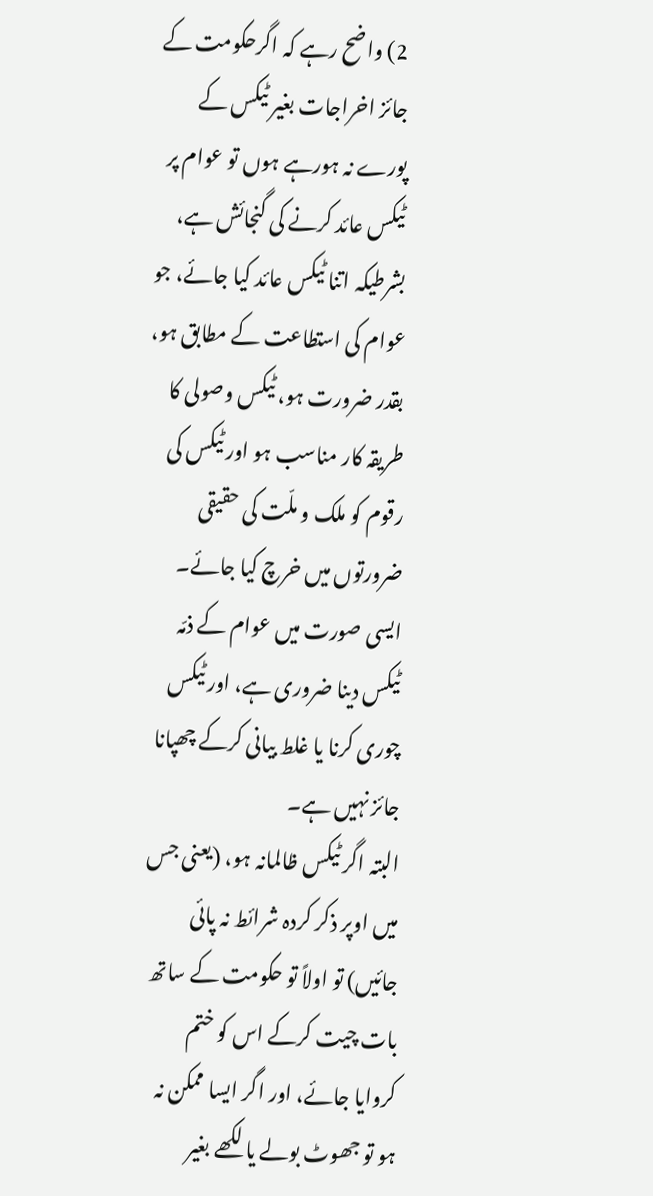2) واضح رہے کہ اگرحکومت کے جائز اخراجات بغیر ٹیکس کے پورے نہ ہورہے ہوں تو عوام پر ٹیکس عائد کرنے کی گنجائش ہے، بشرطیکہ اتنا ٹیکس عائد کیا جائے، جو عوام کی استطاعت کے مطابق ہو، بقدر ضرورت ہو، ٹیکس وصولی کا طریقہ کار مناسب ہو اور ٹیکس کی رقوم کو ملک و ملّت کی حقیقی ضرورتوں میں خرچ کیا جائے۔ ایسی صورت میں عوام کے ذمّہ ٹیکس دینا ضروری ہے، اور ٹیکس چوری کرنا یا غلط بیانی کرکے چھپانا جائز نہیں ہے۔
البتہ اگر ٹیکس ظالمانہ ہو، (یعنی جس میں اوپر ذکر کردہ شرائط نہ پائی جائیں) تو اولاً تو حکومت کے ساتھ بات چیت کرکے اس کو ختم کروایا جائے، اور اگر ایسا ممکن نہ ہو تو جھوٹ بولے یا لکھے بغیر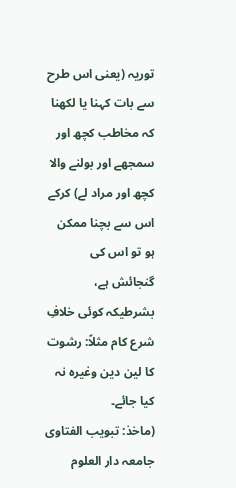توریہ (یعنی اس طرح سے بات کہنا یا لکھنا کہ مخاطب کچھ اور سمجھے اور بولنے والا کچھ اور مراد لے) کرکے اس سے بچنا ممکن ہو تو اس کی گنجائش ہے، بشرطیکہ کوئی خلافِ شرع کام مثلاً: رشوت کا لین دین وغیرہ نہ کیا جائے۔
(ماخذ: تبویب الفتاوی جامعہ دار العلوم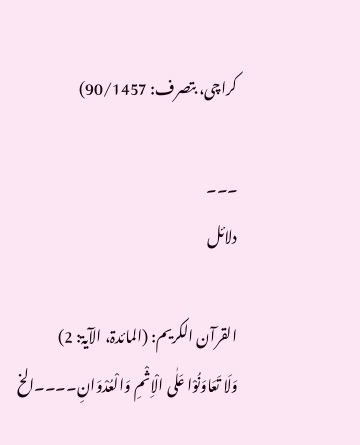کراچی، بتصرف: 90/1457)

۔۔۔
دلائل

القرآن الکریم: (المائدۃ، الآیۃ: 2)
وَلَا تَعَاوَنُوْا عَلٰی الْاِثْمِ وَالْعُدْوَانِ۔۔۔۔الخ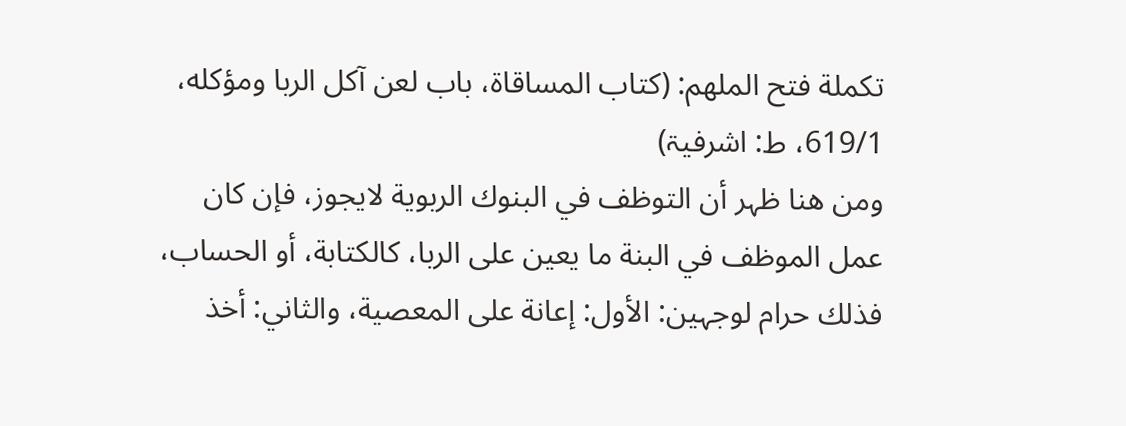تکملة فتح الملهم: (کتاب المساقاۃ، باب لعن آکل الربا ومؤکله، 619/1، ط: اشرفیۃ)
ومن ھنا ظہر أن التوظف في البنوك الربویة لایجوز، فإن کان عمل الموظف في البنة ما یعین علی الربا، کالکتابة، أو الحساب، فذلك حرام لوجہین: الأول: إعانة علی المعصیة، والثاني: أخذ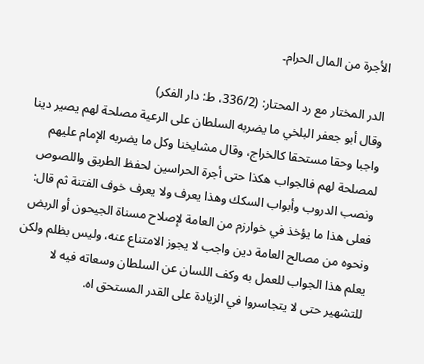الأجرۃ من المال الحرام۔

الدر المختار مع رد المحتار: (336/2، ط: دار الفکر)
وقال أبو جعفر البلخي ما يضربه السلطان على الرعية مصلحة لهم يصير دينا واجبا وحقا مستحقا كالخراج، وقال مشايخنا وكل ما يضربه الإمام عليهم لمصلحة لهم فالجواب هكذا حتى أجرة الحراسين لحفظ الطريق واللصوص ونصب الدروب وأبواب السكك وهذا يعرف ولا يعرف خوف الفتنة ثم قال: فعلى هذا ما يؤخذ في خوارزم من العامة لإصلاح مسناة الجيحون أو الربض ونحوه من مصالح العامة دين واجب لا يجوز الامتناع عنه، وليس بظلم ولكن يعلم هذا الجواب للعمل به وكف اللسان عن السلطان وسعاته فيه لا للتشهير حتى لا يتجاسروا في الزيادة على القدر المستحق اه.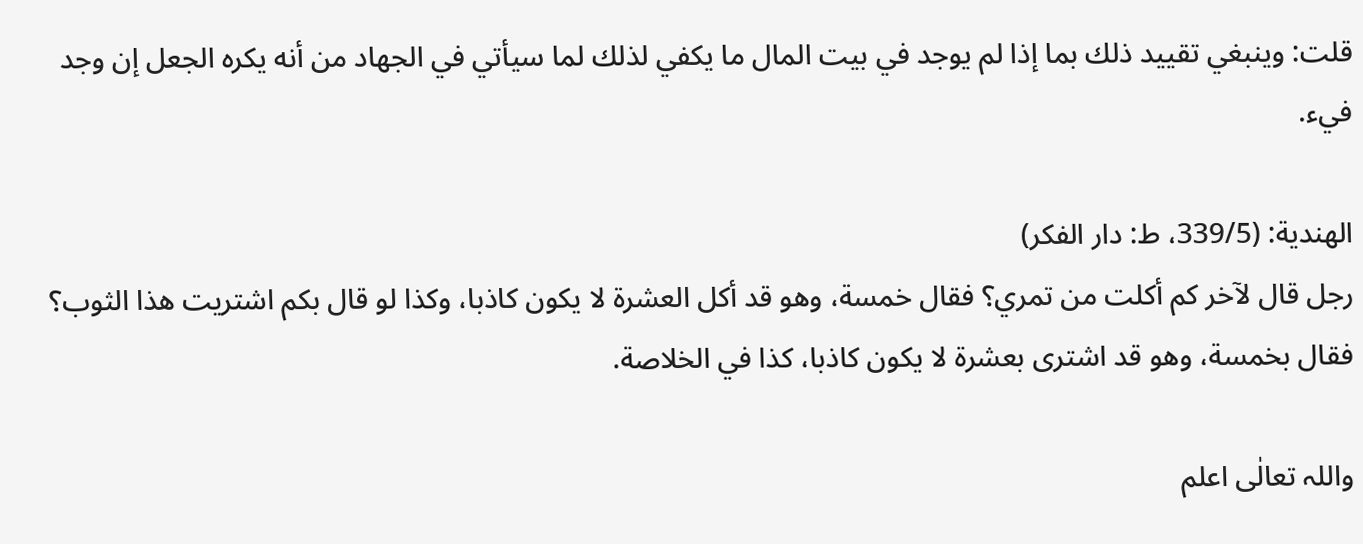قلت: وينبغي تقييد ذلك بما إذا لم يوجد في بيت المال ما يكفي لذلك لما سيأتي في الجهاد من أنه يكره الجعل إن وجد فيء.

الهندية: (339/5، ط: دار الفکر)
رجل قال لآخر كم أكلت من تمري؟ فقال خمسة، وهو قد أكل العشرة لا يكون كاذبا، وكذا لو قال بكم اشتريت هذا الثوب؟ فقال بخمسة، وهو قد اشترى بعشرة لا يكون كاذبا، كذا في الخلاصة.

واللہ تعالٰی اعلم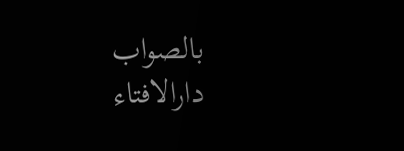بالصواب
دارالافتاء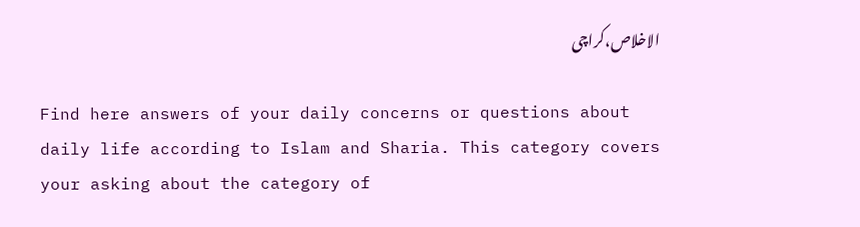الاخلاص،کراچی

Find here answers of your daily concerns or questions about daily life according to Islam and Sharia. This category covers your asking about the category of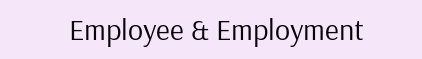Employee & Employment